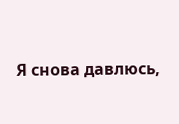Я снова давлюсь,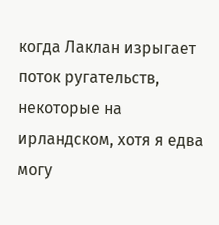когда Лаклан изрыгает поток ругательств, некоторые на ирландском, хотя я едва могу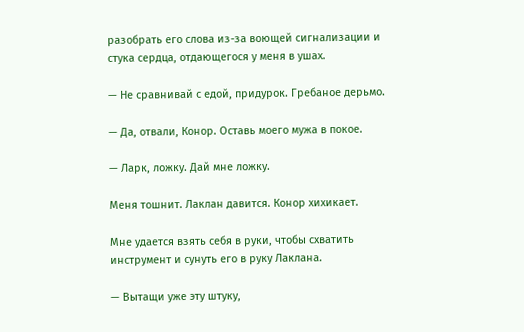разобрать его слова из-за воющей сигнализации и стука сердца, отдающегося у меня в ушах.

— Не сравнивай с едой, придурок. Гребаное дерьмо.

— Да, отвали, Конор. Оставь моего мужа в покое.

— Ларк, ложку. Дай мне ложку.

Меня тошнит. Лаклан давится. Конор хихикает.

Мне удается взять себя в руки, чтобы схватить инструмент и сунуть его в руку Лаклана.

— Вытащи уже эту штуку,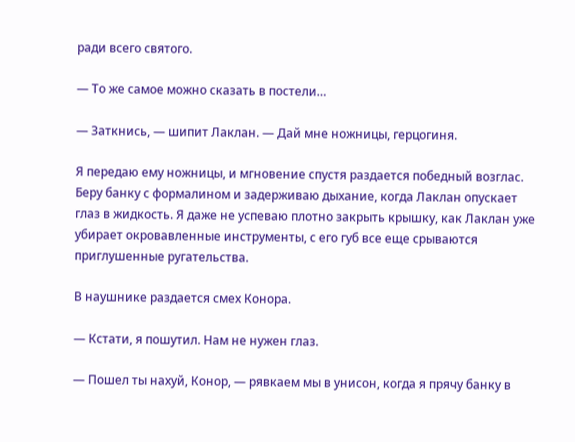ради всего святого.

— То же самое можно сказать в постели…

— Заткнись, — шипит Лаклан. — Дай мне ножницы, герцогиня.

Я передаю ему ножницы, и мгновение спустя раздается победный возглас. Беру банку с формалином и задерживаю дыхание, когда Лаклан опускает глаз в жидкость. Я даже не успеваю плотно закрыть крышку, как Лаклан уже убирает окровавленные инструменты, с его губ все еще срываются приглушенные ругательства.

В наушнике раздается смех Конора.

— Кстати, я пошутил. Нам не нужен глаз.

— Пошел ты нахуй, Конор, — рявкаем мы в унисон, когда я прячу банку в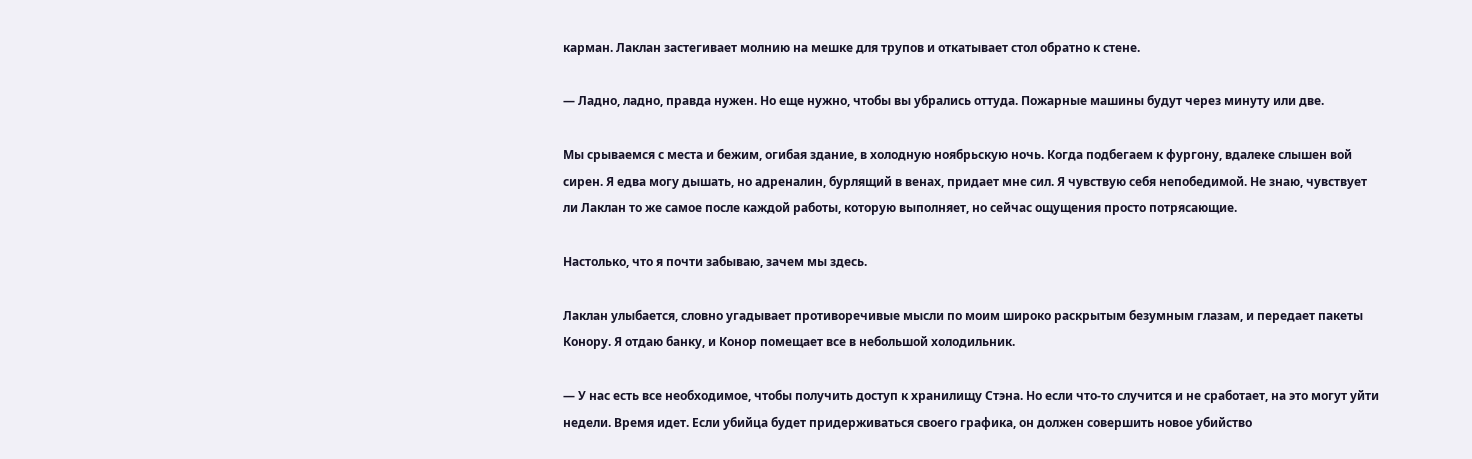карман. Лаклан застегивает молнию на мешке для трупов и откатывает стол обратно к стене.

— Ладно, ладно, правда нужен. Но еще нужно, чтобы вы убрались оттуда. Пожарные машины будут через минуту или две.

Мы срываемся с места и бежим, огибая здание, в холодную ноябрьскую ночь. Когда подбегаем к фургону, вдалеке слышен вой сирен. Я едва могу дышать, но адреналин, бурлящий в венах, придает мне сил. Я чувствую себя непобедимой. Не знаю, чувствует ли Лаклан то же самое после каждой работы, которую выполняет, но сейчас ощущения просто потрясающие.

Настолько, что я почти забываю, зачем мы здесь.

Лаклан улыбается, словно угадывает противоречивые мысли по моим широко раскрытым безумным глазам, и передает пакеты Конору. Я отдаю банку, и Конор помещает все в небольшой холодильник.

— У нас есть все необходимое, чтобы получить доступ к хранилищу Стэна. Но если что-то случится и не сработает, на это могут уйти недели. Время идет. Если убийца будет придерживаться своего графика, он должен совершить новое убийство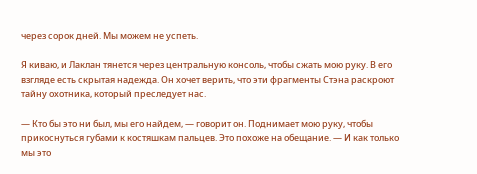через сорок дней. Мы можем не успеть.

Я киваю, и Лаклан тянется через центральную консоль, чтобы сжать мою руку. В его взгляде есть скрытая надежда. Он хочет верить, что эти фрагменты Стэна раскроют тайну охотника, который преследует нас.

— Кто бы это ни был, мы его найдем, — говорит он. Поднимает мою руку, чтобы прикоснуться губами к костяшкам пальцев. Это похоже на обещание. — И как только мы это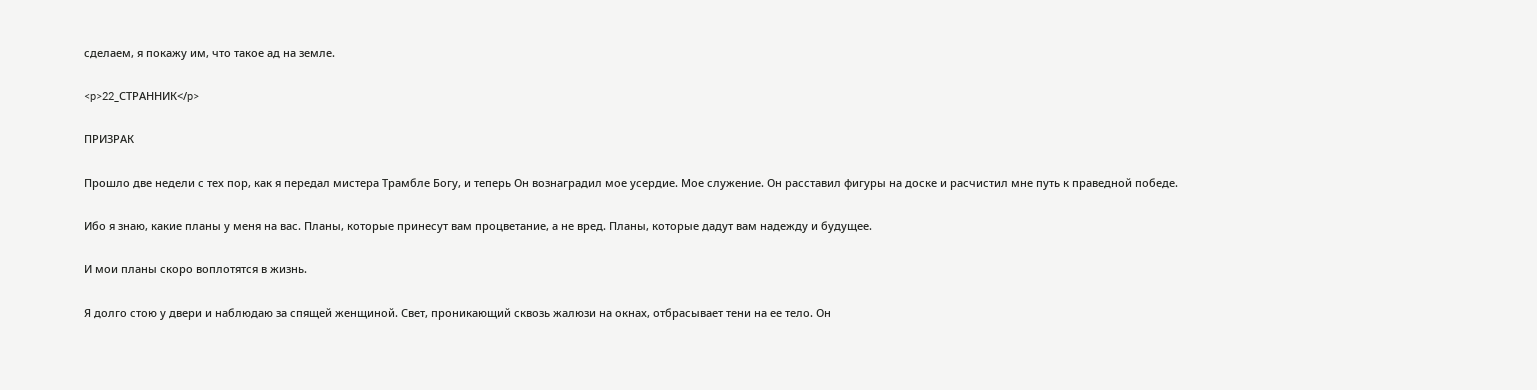сделаем, я покажу им, что такое ад на земле.

<p>22_СТРАННИК</p>

ПРИЗРАК

Прошло две недели с тех пор, как я передал мистера Трамбле Богу, и теперь Он вознаградил мое усердие. Мое служение. Он расставил фигуры на доске и расчистил мне путь к праведной победе.

Ибо я знаю, какие планы у меня на вас. Планы, которые принесут вам процветание, а не вред. Планы, которые дадут вам надежду и будущее.

И мои планы скоро воплотятся в жизнь.

Я долго стою у двери и наблюдаю за спящей женщиной. Свет, проникающий сквозь жалюзи на окнах, отбрасывает тени на ее тело. Он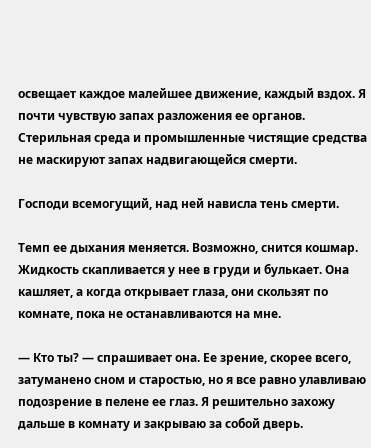освещает каждое малейшее движение, каждый вздох. Я почти чувствую запах разложения ее органов. Стерильная среда и промышленные чистящие средства не маскируют запах надвигающейся смерти.

Господи всемогущий, над ней нависла тень смерти.

Темп ее дыхания меняется. Возможно, снится кошмар. Жидкость скапливается у нее в груди и булькает. Она кашляет, а когда открывает глаза, они скользят по комнате, пока не останавливаются на мне.

— Кто ты? — спрашивает она. Ее зрение, скорее всего, затуманено сном и старостью, но я все равно улавливаю подозрение в пелене ее глаз. Я решительно захожу дальше в комнату и закрываю за собой дверь.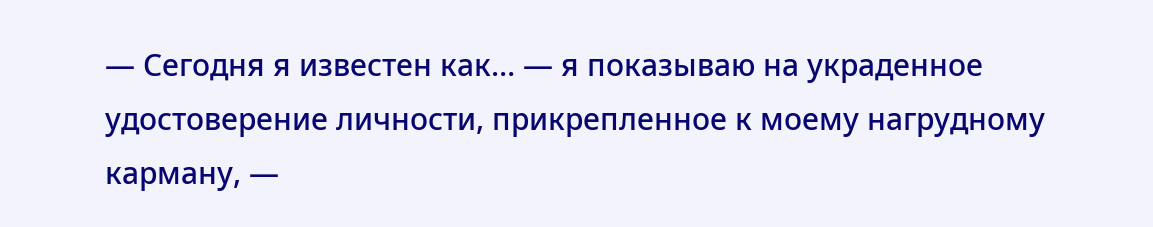— Сегодня я известен как… — я показываю на украденное удостоверение личности, прикрепленное к моему нагрудному карману, —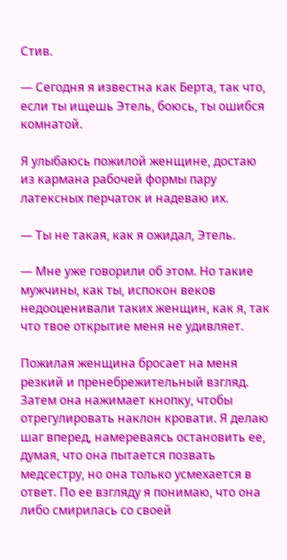Стив.

— Сегодня я известна как Берта, так что, если ты ищешь Этель, боюсь, ты ошибся комнатой.

Я улыбаюсь пожилой женщине, достаю из кармана рабочей формы пару латексных перчаток и надеваю их.

— Ты не такая, как я ожидал, Этель.

— Мне уже говорили об этом. Но такие мужчины, как ты, испокон веков недооценивали таких женщин, как я, так что твое открытие меня не удивляет.

Пожилая женщина бросает на меня резкий и пренебрежительный взгляд. Затем она нажимает кнопку, чтобы отрегулировать наклон кровати. Я делаю шаг вперед, намереваясь остановить ее, думая, что она пытается позвать медсестру, но она только усмехается в ответ. По ее взгляду я понимаю, что она либо смирилась со своей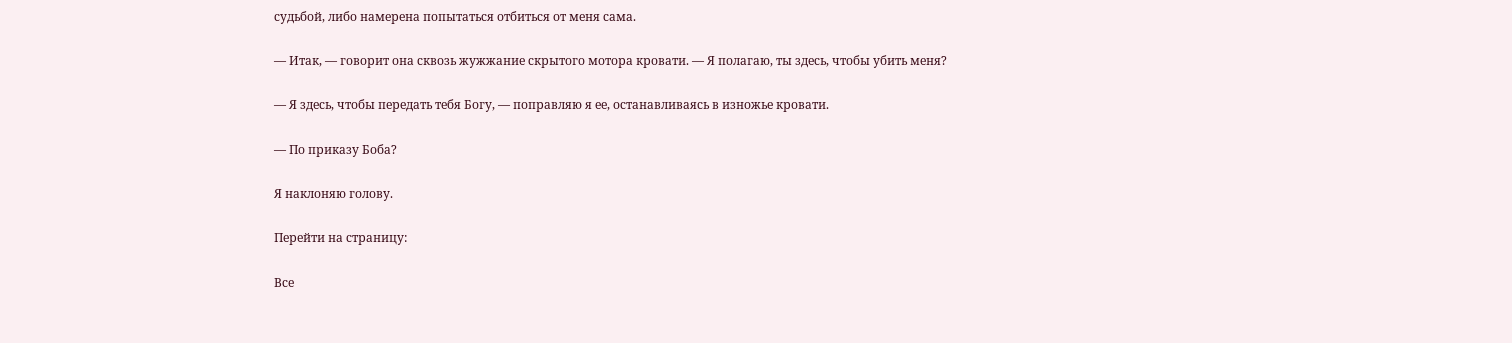судьбой, либо намерена попытаться отбиться от меня сама.

— Итак, — говорит она сквозь жужжание скрытого мотора кровати. — Я полагаю, ты здесь, чтобы убить меня?

— Я здесь, чтобы передать тебя Богу, — поправляю я ее, останавливаясь в изножье кровати.

— По приказу Боба?

Я наклоняю голову.

Перейти на страницу:

Все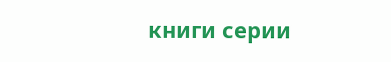книги серии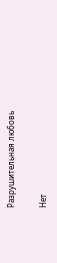Разрушительная любовь

Нет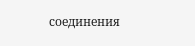соединения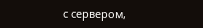с сервером,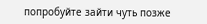попробуйте зайти чуть позже